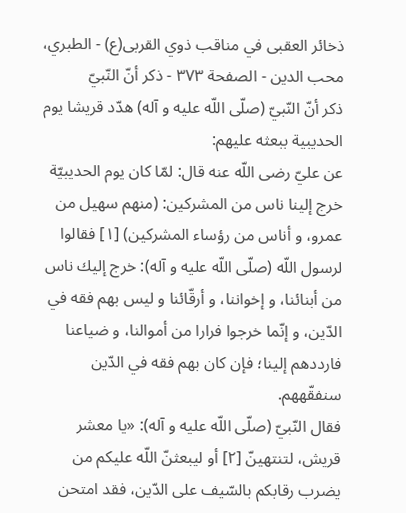ذخائر العقبى في مناقب ذوي القربى(ع) - الطبري، محب الدين - الصفحة ٣٧٣ - ذكر أنّ النّبيّ
ذكر أنّ النّبيّ (صلّى اللّه عليه و آله) هدّد قريشا يوم الحديبية ببعثه عليهم:
عن عليّ رضى اللّه عنه قال: لمّا كان يوم الحديبيّة خرج إلينا ناس من المشركين: (منهم سهيل من عمرو، و أناس من رؤساء المشركين) [١] فقالوا لرسول اللّه (صلّى اللّه عليه و آله): خرج إليك ناس من أبنائنا، و إخواننا، و أرقّائنا و ليس بهم فقه في الدّين، و إنّما خرجوا فرارا من أموالنا، و ضياعنا فارددهم إلينا؛ فإن كان بهم فقه في الدّين سنفقّههم.
فقال النّبيّ (صلّى اللّه عليه و آله): «يا معشر قريش، لتنتهينّ [٢] أو ليبعثنّ اللّه عليكم من يضرب رقابكم بالسّيف على الدّين، فقد امتحن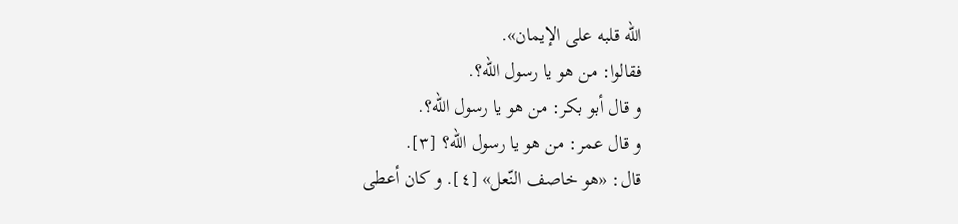اللّه قلبه على الإيمان».
فقالوا: من هو يا رسول اللّه؟.
و قال أبو بكر: من هو يا رسول اللّه؟.
و قال عمر: من هو يا رسول اللّه؟ [٣].
قال: «هو خاصف النّعل» [٤]. و كان أعطى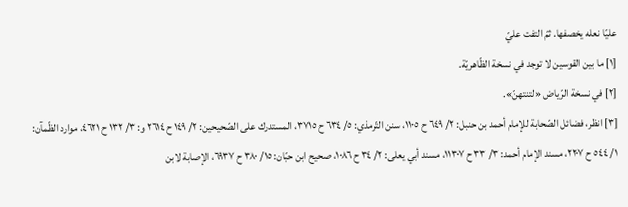عليّا نعله يخصفها. ثمّ التفت عليّ
[١] ما بين القوسين لا توجد في نسخة الظّاهريّة.
[٢] في نسخة الرّياض «لتنتهنّ».
[٣] انظر، فضائل الصّحابة للإمام أحمد بن حنبل: ٢/ ٦٤٩ ح ١١٠٥، سنن التّرمذي: ٥/ ٦٣٤ ح ٣٧١٥، المستدرك على الصّحيحين: ٢/ ١٤٩ ح ٢٦١٤ و: ٣/ ١٣٢ ح ٤٦٢١، موارد الظّمآن:
١/ ٥٤٤ ح ٢٢٠٧، مسند الإمام أحمد: ٣/ ٣٣ ح ١١٣٠٧، مسند أبي يعلى: ٢/ ٣٤ ح ١٠٨٦، صحيح ابن حبّان: ١٥/ ٣٨٠ ح ٦٩٣٧، الإصابة لابن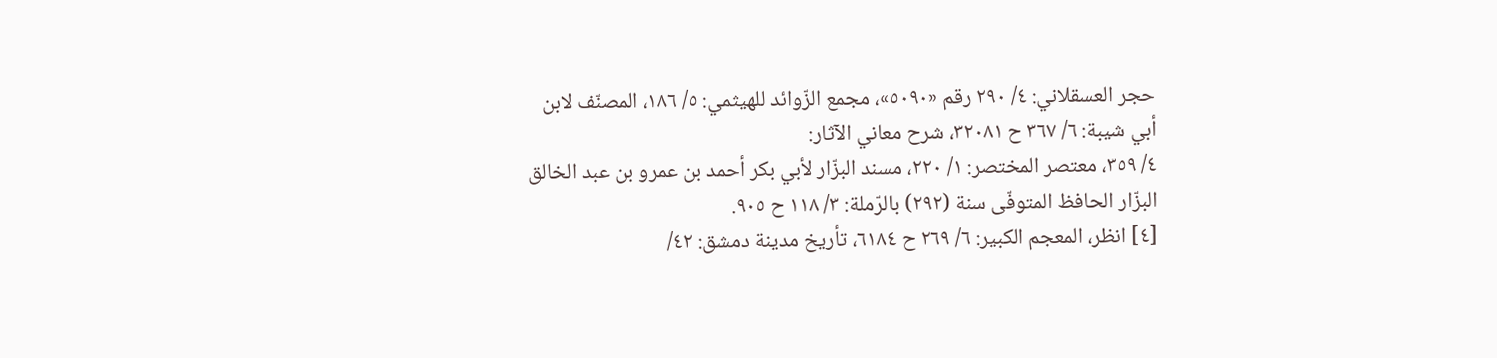حجر العسقلاني: ٤/ ٢٩٠ رقم «٥٠٩٠»، مجمع الزّوائد للهيثمي: ٥/ ١٨٦، المصنّف لابن أبي شيبة: ٦/ ٣٦٧ ح ٣٢٠٨١، شرح معاني الآثار:
٤/ ٣٥٩، معتصر المختصر: ١/ ٢٢٠، مسند البزّار لأبي بكر أحمد بن عمرو بن عبد الخالق البزّار الحافظ المتوفّى سنة (٢٩٢) بالرّملة: ٣/ ١١٨ ح ٩٠٥.
[٤] انظر، المعجم الكبير: ٦/ ٢٦٩ ح ٦١٨٤، تأريخ مدينة دمشق: ٤٢/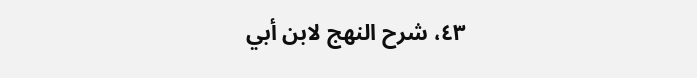٤٣، شرح النهج لابن أبي